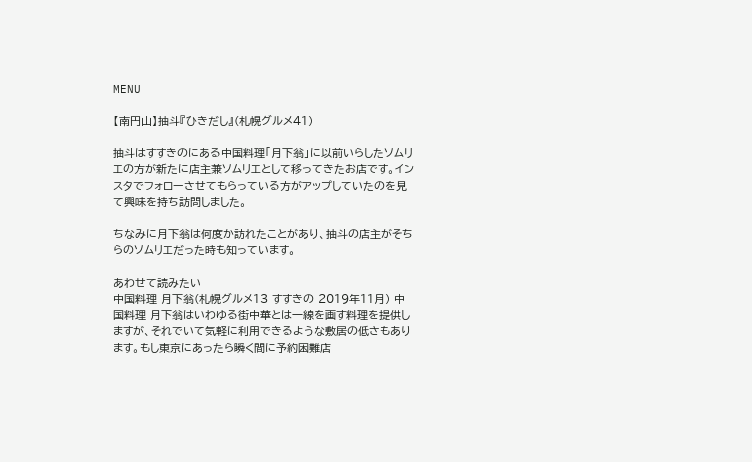MENU

【南円山】抽斗『ひきだし』(札幌グルメ41)

抽斗はすすきのにある中国料理「月下翁」に以前いらしたソムリエの方が新たに店主兼ソムリエとして移ってきたお店です。インスタでフォローさせてもらっている方がアップしていたのを見て興味を持ち訪問しました。

ちなみに月下翁は何度か訪れたことがあり、抽斗の店主がそちらのソムリエだった時も知っています。

あわせて読みたい
中国料理 月下翁(札幌グルメ13 すすきの 2019年11月) 中国料理 月下翁はいわゆる街中華とは一線を画す料理を提供しますが、それでいて気軽に利用できるような敷居の低さもあります。もし東京にあったら瞬く間に予約困難店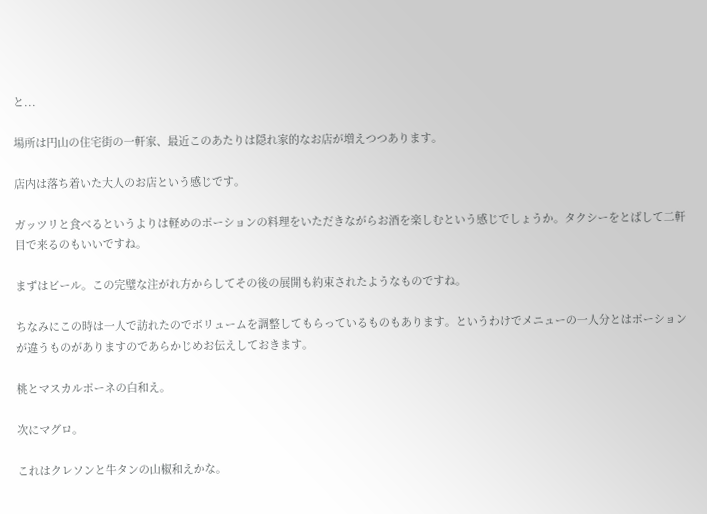と...

場所は円山の住宅街の一軒家、最近このあたりは隠れ家的なお店が増えつつあります。

店内は落ち着いた大人のお店という感じです。

ガッツリと食べるというよりは軽めのポーションの料理をいただきながらお酒を楽しむという感じでしょうか。タクシーをとばして二軒目で来るのもいいですね。

まずはビール。この完璧な注がれ方からしてその後の展開も約束されたようなものですね。

ちなみにこの時は一人で訪れたのでボリュームを調整してもらっているものもあります。というわけでメニューの一人分とはポーションが違うものがありますのであらかじめお伝えしておきます。

桃とマスカルポーネの白和え。

次にマグロ。

これはクレソンと牛タンの山椒和えかな。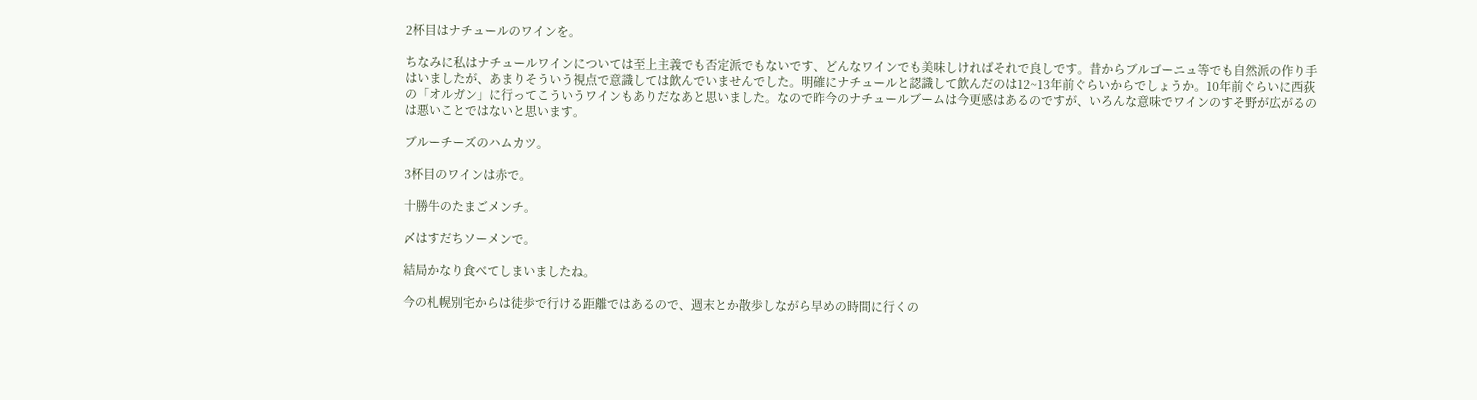2杯目はナチュールのワインを。

ちなみに私はナチュールワインについては至上主義でも否定派でもないです、どんなワインでも美味しければそれで良しです。昔からブルゴーニュ等でも自然派の作り手はいましたが、あまりそういう視点で意識しては飲んでいませんでした。明確にナチュールと認識して飲んだのは12~13年前ぐらいからでしょうか。10年前ぐらいに西荻の「オルガン」に行ってこういうワインもありだなあと思いました。なので昨今のナチュールブームは今更感はあるのですが、いろんな意味でワインのすそ野が広がるのは悪いことではないと思います。

ブルーチーズのハムカツ。

3杯目のワインは赤で。

十勝牛のたまごメンチ。

〆はすだちソーメンで。

結局かなり食べてしまいましたね。

今の札幌別宅からは徒歩で行ける距離ではあるので、週末とか散歩しながら早めの時間に行くの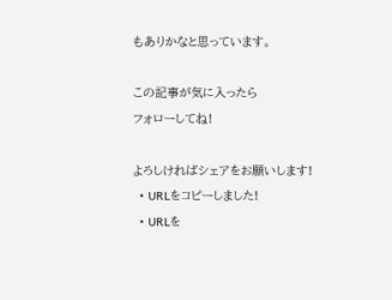もありかなと思っています。

この記事が気に入ったら
フォローしてね!

よろしければシェアをお願いします!
  • URLをコピーしました!
  • URLを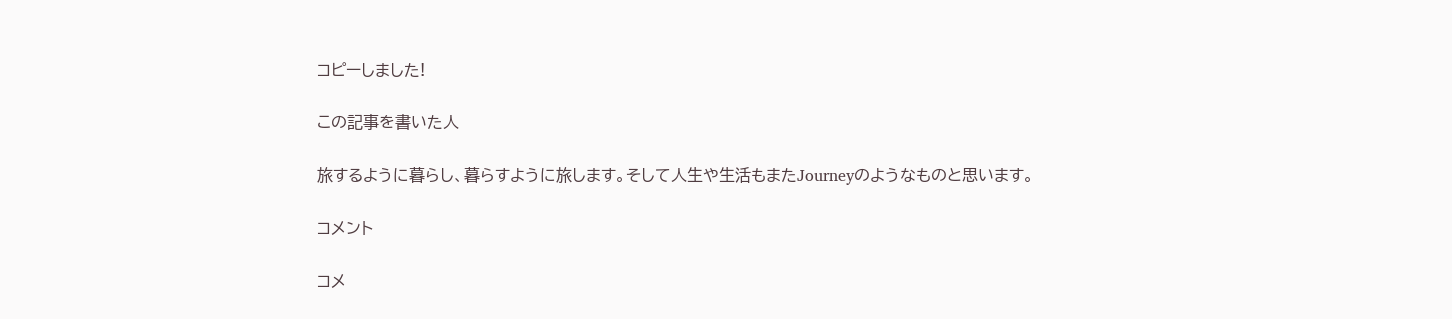コピーしました!

この記事を書いた人

旅するように暮らし、暮らすように旅します。そして人生や生活もまたJourneyのようなものと思います。

コメント

コメ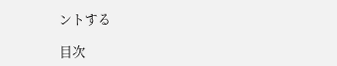ントする

目次